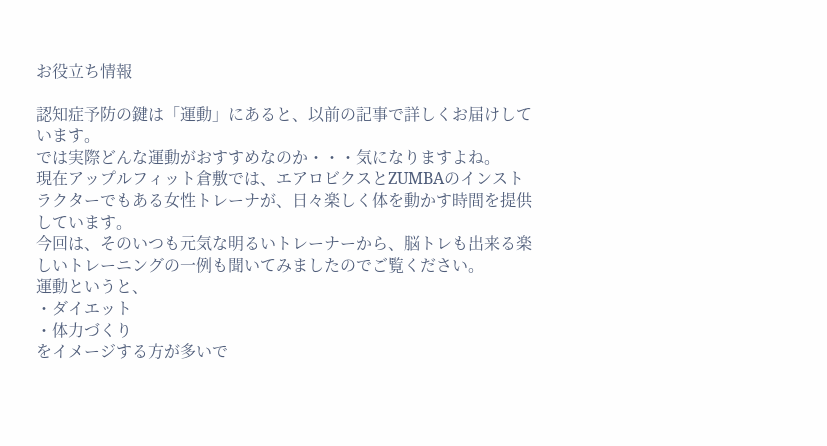お役立ち情報

認知症予防の鍵は「運動」にあると、以前の記事で詳しくお届けしています。
では実際どんな運動がおすすめなのか・・・気になりますよね。
現在アップルフィット倉敷では、エアロビクスとZUMBAのインストラクターでもある女性トレーナが、日々楽しく体を動かす時間を提供しています。
今回は、そのいつも元気な明るいトレーナーから、脳トレも出来る楽しいトレーニングの一例も聞いてみましたのでご覧ください。
運動というと、
・ダイエット
・体力づくり
をイメージする方が多いで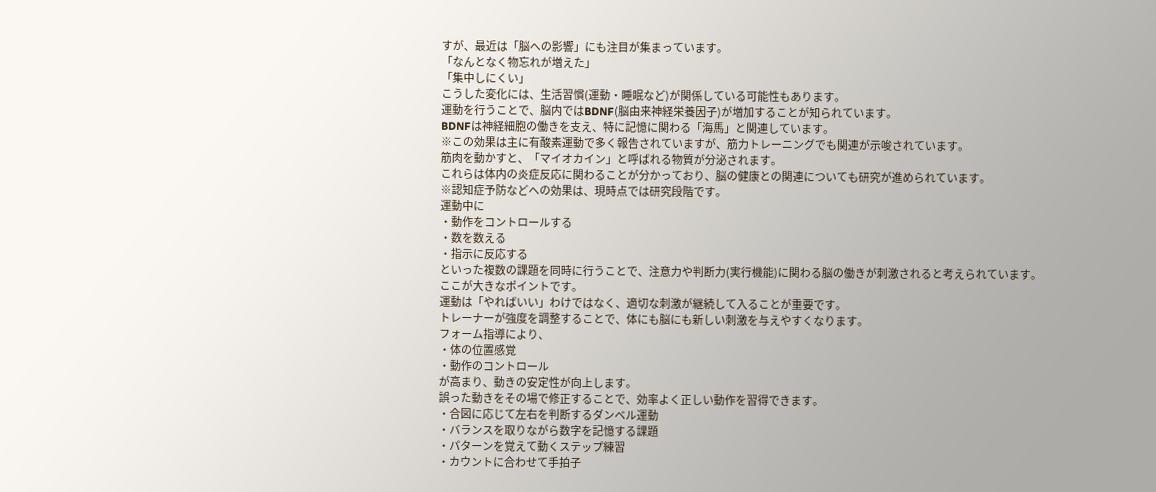すが、最近は「脳への影響」にも注目が集まっています。
「なんとなく物忘れが増えた」
「集中しにくい」
こうした変化には、生活習慣(運動・睡眠など)が関係している可能性もあります。
運動を行うことで、脳内ではBDNF(脳由来神経栄養因子)が増加することが知られています。
BDNFは神経細胞の働きを支え、特に記憶に関わる「海馬」と関連しています。
※この効果は主に有酸素運動で多く報告されていますが、筋力トレーニングでも関連が示唆されています。
筋肉を動かすと、「マイオカイン」と呼ばれる物質が分泌されます。
これらは体内の炎症反応に関わることが分かっており、脳の健康との関連についても研究が進められています。
※認知症予防などへの効果は、現時点では研究段階です。
運動中に
・動作をコントロールする
・数を数える
・指示に反応する
といった複数の課題を同時に行うことで、注意力や判断力(実行機能)に関わる脳の働きが刺激されると考えられています。
ここが大きなポイントです。
運動は「やればいい」わけではなく、適切な刺激が継続して入ることが重要です。
トレーナーが強度を調整することで、体にも脳にも新しい刺激を与えやすくなります。
フォーム指導により、
・体の位置感覚
・動作のコントロール
が高まり、動きの安定性が向上します。
誤った動きをその場で修正することで、効率よく正しい動作を習得できます。
・合図に応じて左右を判断するダンベル運動
・バランスを取りながら数字を記憶する課題
・パターンを覚えて動くステップ練習
・カウントに合わせて手拍子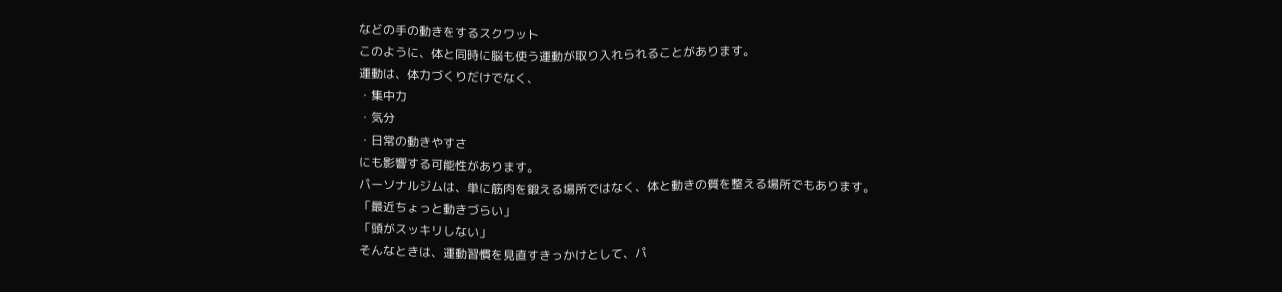などの手の動きをするスクワット
このように、体と同時に脳も使う運動が取り入れられることがあります。
運動は、体力づくりだけでなく、
・集中力
・気分
・日常の動きやすさ
にも影響する可能性があります。
パーソナルジムは、単に筋肉を鍛える場所ではなく、体と動きの質を整える場所でもあります。
「最近ちょっと動きづらい」
「頭がスッキリしない」
そんなときは、運動習慣を見直すきっかけとして、パ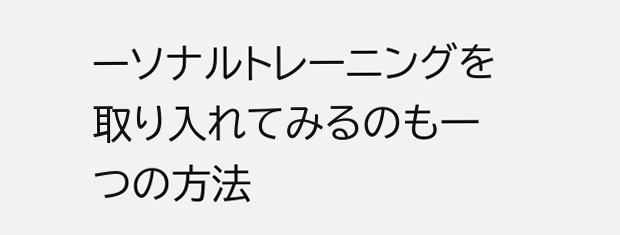ーソナルトレーニングを取り入れてみるのも一つの方法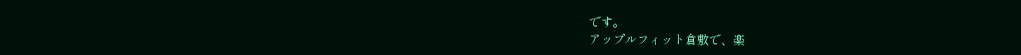です。
アップルフィット倉敷で、楽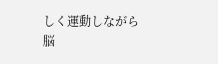しく運動しながら脳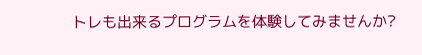トレも出来るプログラムを体験してみませんか?